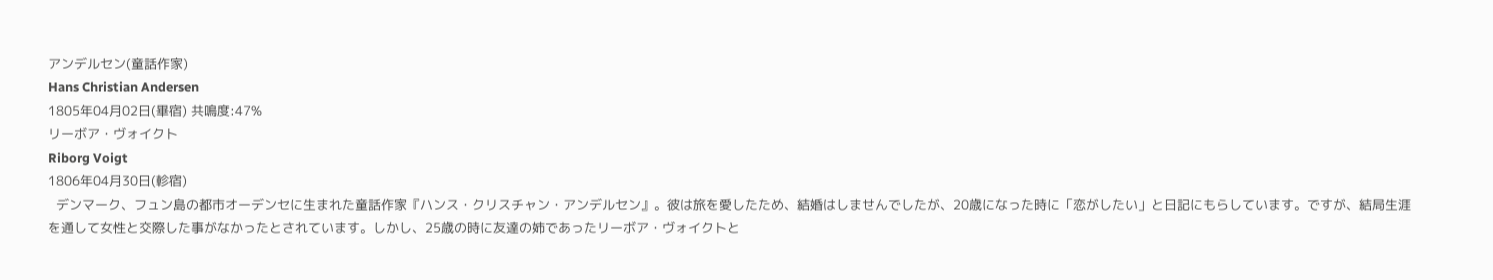アンデルセン(童話作家)
Hans Christian Andersen
1805年04月02日(畢宿) 共鳴度:47%
リーボア・ヴォイクト
Riborg Voigt
1806年04月30日(軫宿)
  デンマーク、フュン島の都市オーデンセに生まれた童話作家『ハンス・クリスチャン・アンデルセン』。彼は旅を愛したため、結婚はしませんでしたが、20歳になった時に「恋がしたい」と日記にもらしています。ですが、結局生涯を通して女性と交際した事がなかったとされています。しかし、25歳の時に友達の姉であったリーボア・ヴォイクトと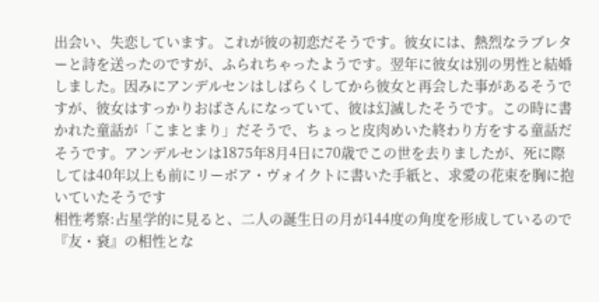出会い、失恋しています。これが彼の初恋だそうです。彼女には、熱烈なラブレターと詩を送ったのですが、ふられちゃったようです。翌年に彼女は別の男性と結婚しました。因みにアンデルセンはしばらくしてから彼女と再会した事があるそうですが、彼女はすっかりおばさんになっていて、彼は幻滅したそうです。この時に書かれた童話が「こまとまり」だそうで、ちょっと皮肉めいた終わり方をする童話だそうです。アンデルセンは1875年8月4日に70歳でこの世を去りましたが、死に際しては40年以上も前にリーボア・ヴォイクトに書いた手紙と、求愛の花束を胸に抱いていたそうです
相性考察:占星学的に見ると、二人の誕生日の月が144度の角度を形成しているので『友・衰』の相性とな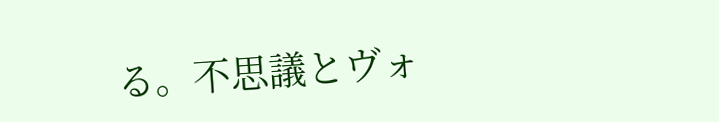る。不思議とヴォ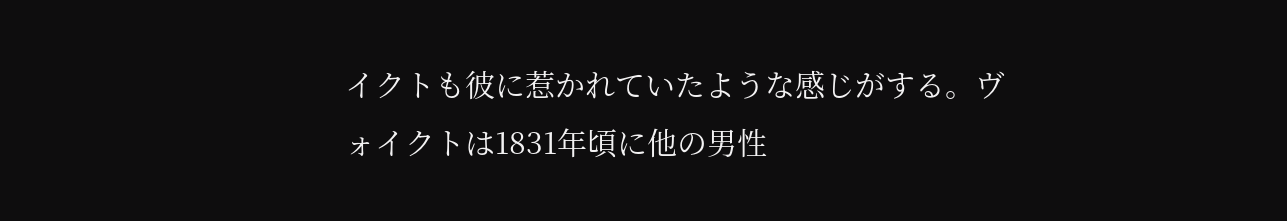イクトも彼に惹かれていたような感じがする。ヴォイクトは1831年頃に他の男性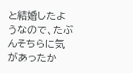と結婚したようなので、たぶんそちらに気があったか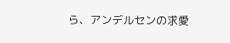ら、アンデルセンの求愛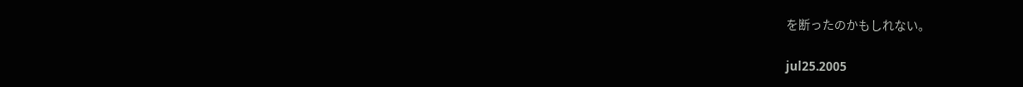を断ったのかもしれない。

jul25.2005